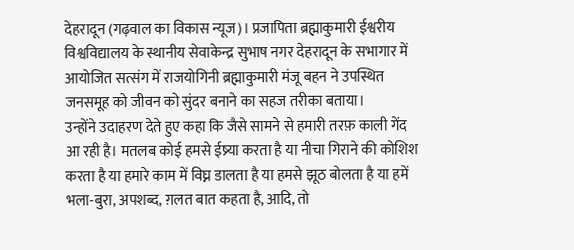देहरादून (गढ़वाल का विकास न्यूज)। प्रजापिता ब्रह्माकुमारी ईश्वरीय विश्वविद्यालय के स्थानीय सेवाकेन्द्र सुभाष नगर देहरादून के सभागार में आयोजित सत्संग में राजयोगिनी ब्रह्माकुमारी मंजू बहन ने उपस्थित जनसमूह को जीवन को सुंदर बनाने का सहज तरीका बताया।
उन्होंने उदाहरण देते हुए कहा कि जैसे सामने से हमारी तरफ़ काली गेंद आ रही है। मतलब कोई हमसे ईष्र्या करता है या नीचा गिराने की कोशिश करता है या हमारे काम में विघ्न डालता है या हमसे झूठ बोलता है या हमें भला-बुरा, अपशब्द, ग़लत बात कहता है, आदि, तो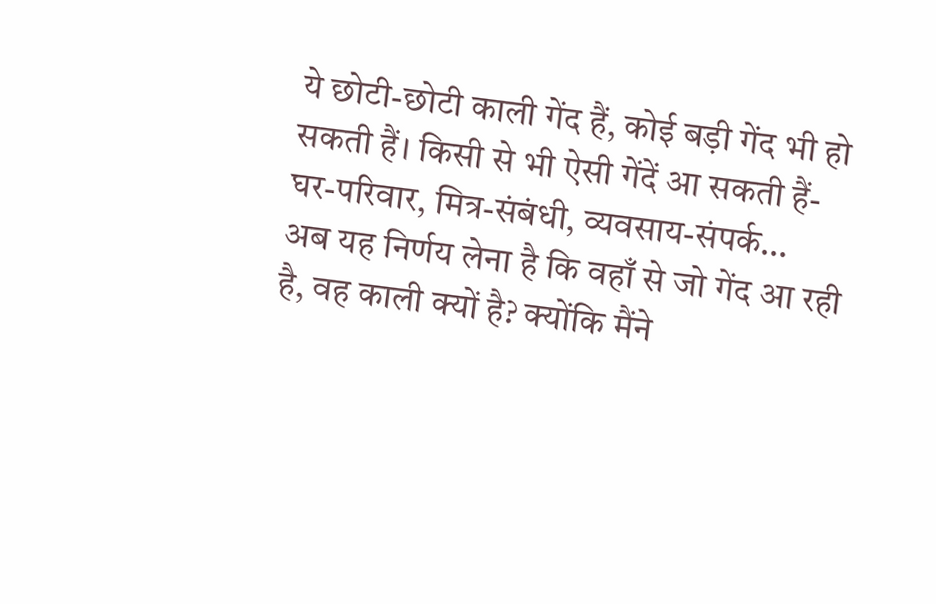ये छोटी-छोटी काली गेंद हैं, कोई बड़ी गेंद भी हो सकती हैं। किसी से भी ऐसी गेंदें आ सकती हैं- घर-परिवार, मित्र-संबंधी, व्यवसाय-संपर्क…
अब यह निर्णय लेना है कि वहाँ से जो गेंद आ रही है, वह काली क्यों है? क्योंकि मैंने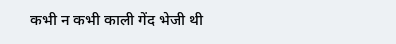कभी न कभी काली गेंद भेजी थी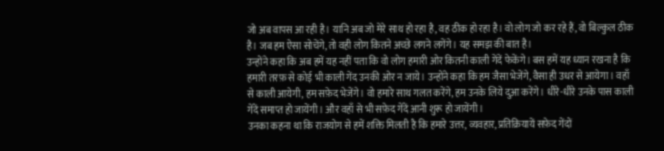जो अब वापस आ रही है। यानि अब जो मेरे साथ हो रहा है, वह ठीक हो रहा है। वो लोग जो कर रहे हैं, वो बिल्कुल ठीक है। जब हम ऐसा सोचेंगे, तो वही लोग कितने अच्छे लगने लगेंगे। यह समझ की बात है।
उन्होंने कहा कि अब हमें यह नहीं पता कि वो लोग हमारी ओर कितनी काली गेंदें फेकेंगे। बस हमें यह ध्यान रखना है कि हमारी तरफ़ से कोई भी काली गेंद उनकी ओर न जाये। उन्होंने कहा कि हम जैसा भेजेंगे, वैसा ही उधर से आयेगा। वहाँ से काली आयेगी, हम सफ़ेद भेजेंगे। वो हमारे साथ गलत करेंगे, हम उनके लिये दुआ करेंगे। धीरे-धीरे उनके पास काली गेंदें समाप्त हो जायेंगी। और वहाँ से भी सफ़ेद गेंदें आनी शुरू हो जायेंगी।
उनका कहना था कि राजयोग से हमें शक्ति मिलती है कि हमारे उत्तर, व्यवहार, प्रतिक्रियायें सफ़ेद गेंदों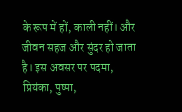के रूप में हों, काली नहीं। और जीवन सहज और सुंदर हो जाता है। इस अवसर पर पदमा, प्रियंका, पुष्पा,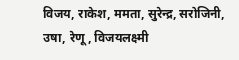विजय, राकेश, ममता, सुरेन्द्र, सरोजिनी, उषा, रेणू, विजयलक्ष्मी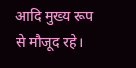आदि मुख्य रूप से मौजूद रहे।